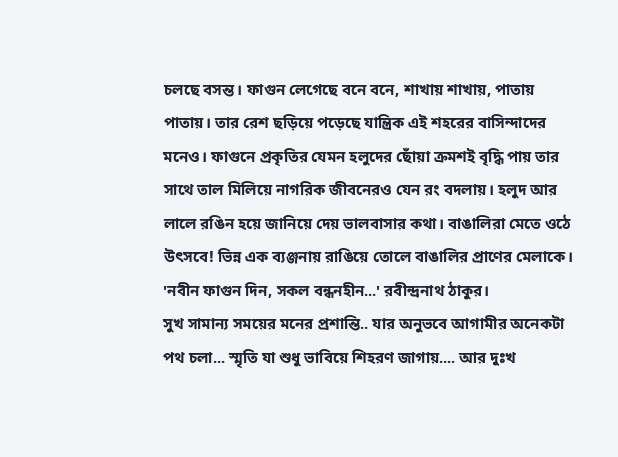চলছে বসন্ত। ফাগুন লেগেছে বনে বনে, শাখায় শাখায়, পাতায় পাতায়। তার রেশ ছড়িয়ে পড়েছে যান্ত্রিক এই শহরের বাসিন্দাদের মনেও। ফাগুনে প্রকৃতির যেমন হলুদের ছোঁয়া ক্রমশই বৃদ্ধি পায় তার সাথে তাল মিলিয়ে নাগরিক জীবনেরও যেন রং বদলায়। হলুদ আর লালে রঙিন হয়ে জানিয়ে দেয় ভালবাসার কথা। বাঙালিরা মেতে ওঠে উৎসবে! ভিন্ন এক ব্যঞ্জনায় রাঙিয়ে তোলে বাঙালির প্রাণের মেলাকে। 'নবীন ফাগুন দিন, সকল বন্ধনহীন...' রবীন্দ্রনাথ ঠাকুর।
সুখ সামান্য সময়ের মনের প্রশান্তি.. যার অনুভবে আগামীর অনেকটা পথ চলা... স্মৃতি যা শুধু ভাবিয়ে শিহরণ জাগায়.... আর দুঃখ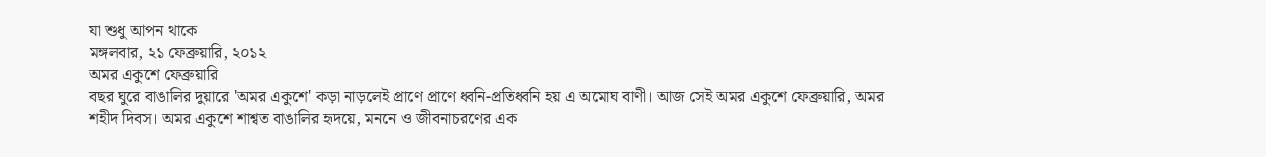যা শুধু আপন থাকে
মঙ্গলবার, ২১ ফেব্রুয়ারি, ২০১২
অমর একুশে ফেব্রুয়ারি
বছর ঘুরে বাঙালির দুয়ারে 'অমর একুশে' কড়া নাড়লেই প্রাণে প্রাণে ধ্বনি-প্রতিধ্বনি হয় এ অমোঘ বাণী। আজ সেই অমর একুশে ফেব্রুয়ারি, অমর শহীদ দিবস। অমর একুশে শাশ্বত বাঙালির হৃদয়ে, মননে ও জীবনাচরণের এক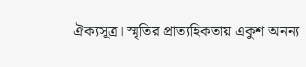ঐক্যসূত্র। স্মৃতির প্রাত্যহিকতায় একুশ অনন্য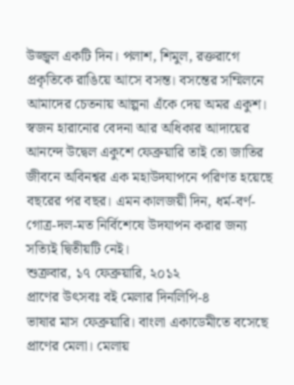উজ্জ্বল একটি দিন। পলাশ, শিমুল, রক্তরাগে প্রকৃতিকে রাঙিয়ে আসে বসন্ত। বসন্তের সম্মিলনে আমাদের চেতনায় আল্পনা এঁকে দেয় অমর একুশ। স্বজন হারানোর বেদনা আর অধিকার আদায়ের আনন্দে উদ্বেল একুশে ফেব্রুয়ারি তাই তো জাতির জীবনে অবিনশ্বর এক মহাউদযাপনে পরিণত হয়েছে বছরের পর বছর। এমন কালজয়ী দিন, ধর্ম-বর্ণ-গোত্র-দল-মত নির্বিশেষে উদযাপন করার জন্য সত্যিই দ্বিতীয়টি নেই।
শুক্রবার, ১৭ ফেব্রুয়ারি, ২০১২
প্রাণের উৎসবঃ বই মেলার দিনলিপি-৪
ভাষার মাস ফেব্রুয়ারি। বাংলা একাডেমীতে বসেছে প্রাণের মেলা। মেলায়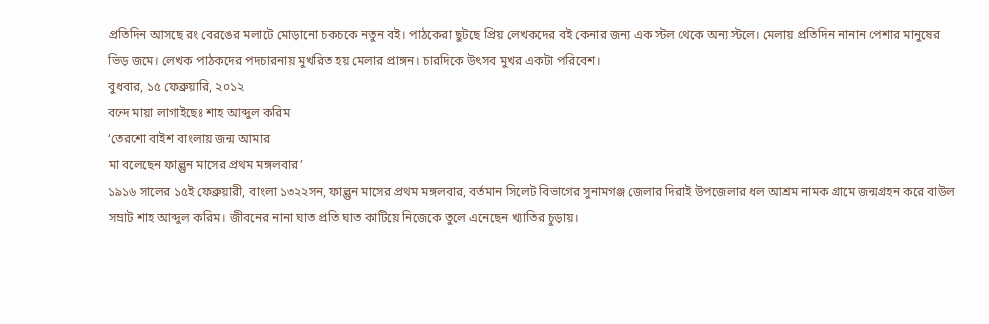প্রতিদিন আসছে রং বেরঙের মলাটে মোড়ানো চকচকে নতুন বই। পাঠকেরা ছুটছে প্রিয় লেখকদের বই কেনার জন্য এক স্টল থেকে অন্য স্টলে। মেলায় প্রতিদিন নানান পেশার মানুষের ভিড় জমে। লেখক পাঠকদের পদচারনায় মুখরিত হয় মেলার প্রাঙ্গন। চারদিকে উৎসব মুখর একটা পরিবেশ।
বুধবার, ১৫ ফেব্রুয়ারি, ২০১২
বন্দে মায়া লাগাইছেঃ শাহ আব্দুল করিম
‘তেরশো বাইশ বাংলায় জন্ম আমার
মা বলেছেন ফাল্গুন মাসের প্রথম মঙ্গলবার’
১৯১৬ সালের ১৫ই ফেব্রুয়ারী, বাংলা ১৩২২সন, ফাল্গুন মাসের প্রথম মঙ্গলবার, বর্তমান সিলেট বিভাগের সুনামগঞ্জ জেলার দিরাই উপজেলার ধল আশ্রম নামক গ্রামে জন্মগ্রহন করে বাউল সম্রাট শাহ আব্দুল করিম। জীবনের নানা ঘাত প্রতি ঘাত কাটিয়ে নিজেকে তুলে এনেছেন খ্যাতির চুড়ায়।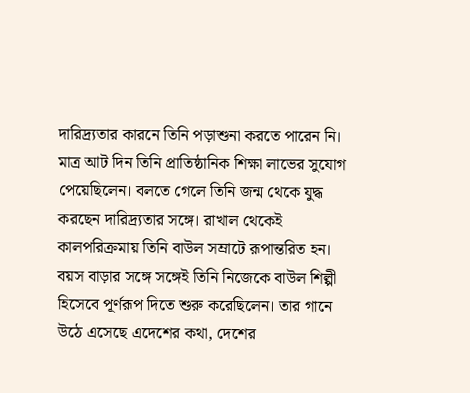দারিদ্র্যতার কারনে তিনি পড়াশুনা করতে পারেন নি। মাত্র আট দিন তিনি প্রাতিষ্ঠানিক শিক্ষা লাভের সুযোগ পেয়েছিলেন। বলতে গেলে তিনি জন্ম থেকে যুদ্ধ করছেন দারিদ্র্যতার সঙ্গে। রাখাল থেকেই কালপরিক্রমায় তিনি বাউল সম্রাটে রূপান্তরিত হন। বয়স বাড়ার সঙ্গে সঙ্গেই তিনি নিজেকে বাউল শিল্পী হিসেবে পূর্ণরূপ দিতে শুরু করেছিলেন। তার গানে উঠে এসেছে এদেশের কথা, দেশের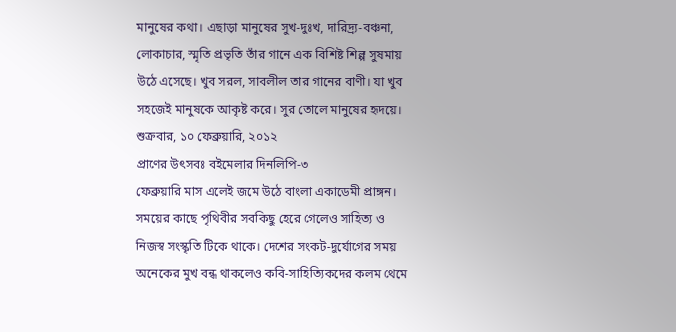মানুষের কথা। এছাড়া মানুষের সুখ-দুঃখ, দারিদ্র্য-বঞ্চনা, লোকাচার, স্মৃতি প্রভৃতি তাঁর গানে এক বিশিষ্ট শিল্প সুষমায় উঠে এসেছে। খুব সরল, সাবলীল তার গানের বাণী। যা খুব সহজেই মানুষকে আকৃষ্ট করে। সুর তোলে মানুষের হৃদয়ে।
শুক্রবার, ১০ ফেব্রুয়ারি, ২০১২
প্রাণের উৎসবঃ বইমেলার দিনলিপি-৩
ফেব্রুয়ারি মাস এলেই জমে উঠে বাংলা একাডেমী প্রাঙ্গন। সময়ের কাছে পৃথিবীর সবকিছু হেরে গেলেও সাহিত্য ও নিজস্ব সংস্কৃতি টিকে থাকে। দেশের সংকট-দুর্যোগের সময় অনেকের মুখ বন্ধ থাকলেও কবি-সাহিত্যিকদের কলম থেমে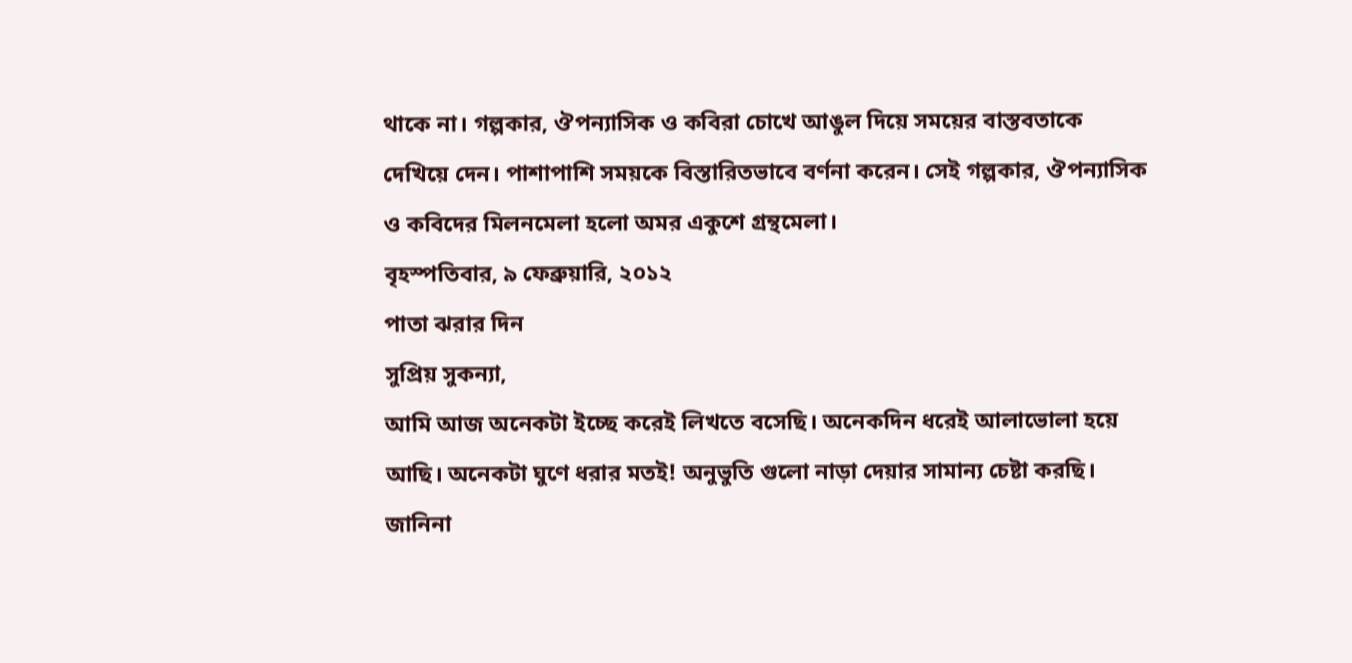থাকে না। গল্পকার, ঔপন্যাসিক ও কবিরা চোখে আঙুল দিয়ে সময়ের বাস্তবতাকে দেখিয়ে দেন। পাশাপাশি সময়কে বিস্তারিতভাবে বর্ণনা করেন। সেই গল্পকার, ঔপন্যাসিক ও কবিদের মিলনমেলা হলো অমর একুশে গ্রন্থমেলা।
বৃহস্পতিবার, ৯ ফেব্রুয়ারি, ২০১২
পাতা ঝরার দিন
সুপ্রিয় সুকন্যা,
আমি আজ অনেকটা ইচ্ছে করেই লিখতে বসেছি। অনেকদিন ধরেই আলাভোলা হয়ে আছি। অনেকটা ঘুণে ধরার মতই! অনুভুতি গুলো নাড়া দেয়ার সামান্য চেষ্টা করছি। জানিনা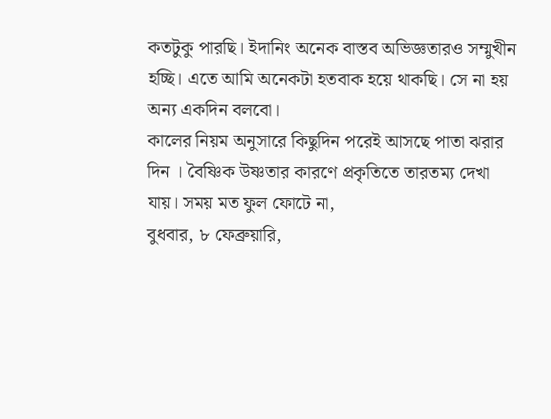কতটুকু পারছি। ইদানিং অনেক বাস্তব অভিজ্ঞতারও সম্মুখীন হচ্ছি। এতে আমি অনেকটা হতবাক হয়ে থাকছি। সে না হয় অন্য একদিন বলবো।
কালের নিয়ম অনুসারে কিছুদিন পরেই আসছে পাতা ঝরার দিন । বৈষ্ণিক উষ্ণতার কারণে প্রকৃতিতে তারতম্য দেখা যায়। সময় মত ফুল ফোটে না,
বুধবার, ৮ ফেব্রুয়ারি,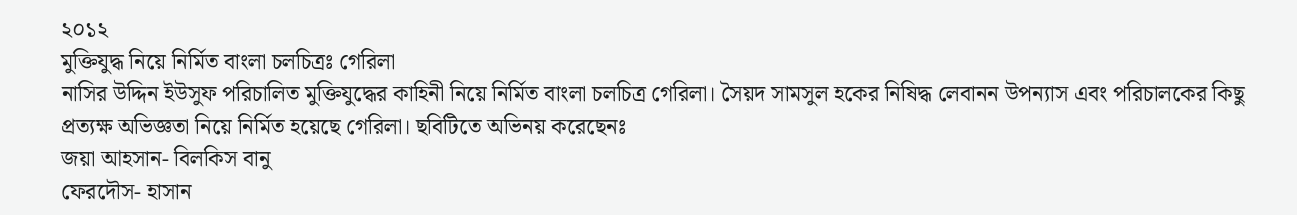২০১২
মুক্তিযুদ্ধ নিয়ে নির্মিত বাংলা চলচিত্রঃ গেরিলা
নাসির উদ্দিন ইউসুফ পরিচালিত মুক্তিযুদ্ধের কাহিনী নিয়ে নির্মিত বাংলা চলচিত্র গেরিলা। সৈয়দ সামসুল হকের নিষিদ্ধ লেবানন উপন্যাস এবং পরিচালকের কিছু প্রত্যক্ষ অভিজ্ঞতা নিয়ে নির্মিত হয়েছে গেরিলা। ছবিটিতে অভিনয় করেছেনঃ
জয়া আহসান- বিলকিস বানু
ফেরদৌস- হাসান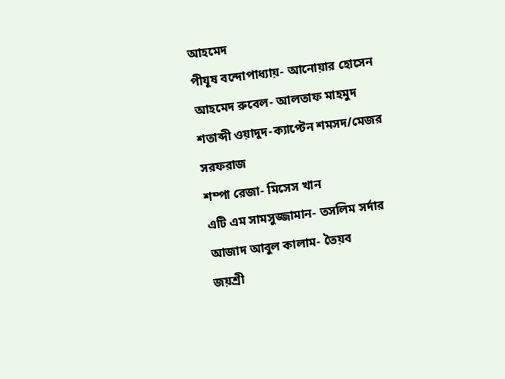আহমেদ
পীযূষ বন্দোপাধ্যায়- আনোয়ার হোসেন
আহমেদ রুবেল- আলতাফ মাহমুদ
শতাব্দী ওয়াদুদ-ক্যাপ্টেন শমসদ/মেজর সরফরাজ
শম্পা রেজা- মিসেস খান
এটি এম সামসুজ্জামান- তসলিম সর্দার
আজাদ আবুল কালাম- তৈয়ব
জয়শ্রী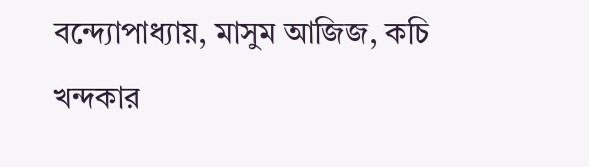বন্দ্যোপাধ্যায়, মাসুম আজিজ, কচি খন্দকার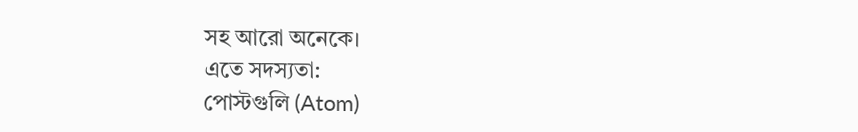সহ আরো অনেকে।
এতে সদস্যতা:
পোস্টগুলি (Atom)